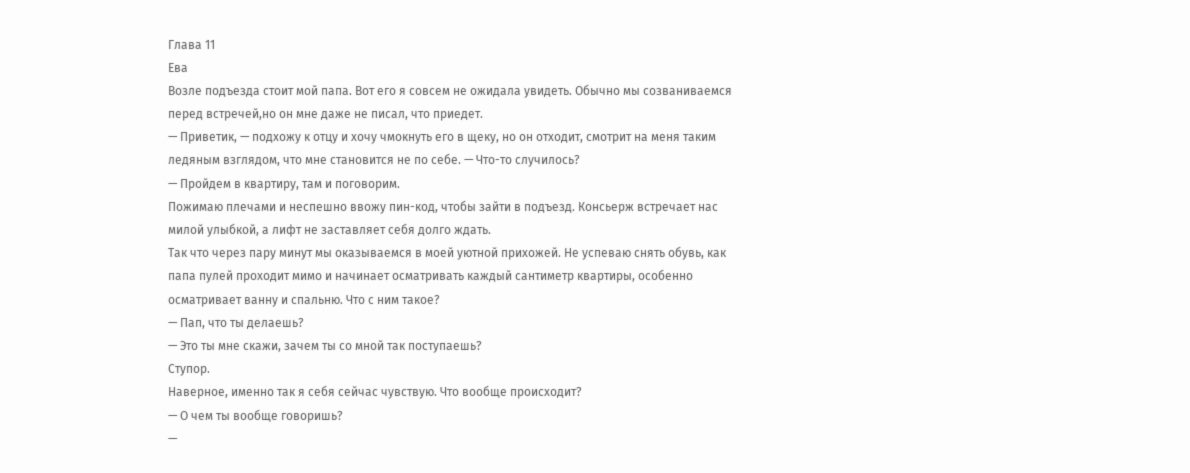Глава 11
Ева
Возле подъезда стоит мой папа. Вот его я совсем не ожидала увидеть. Обычно мы созваниваемся перед встречей,но он мне даже не писал, что приедет.
— Приветик, — подхожу к отцу и хочу чмокнуть его в щеку, но он отходит, смотрит на меня таким ледяным взглядом, что мне становится не по себе. — Что-то случилось?
— Пройдем в квартиру, там и поговорим.
Пожимаю плечами и неспешно ввожу пин-код, чтобы зайти в подъезд. Консьерж встречает нас милой улыбкой, а лифт не заставляет себя долго ждать.
Так что через пару минут мы оказываемся в моей уютной прихожей. Не успеваю снять обувь, как папа пулей проходит мимо и начинает осматривать каждый сантиметр квартиры, особенно осматривает ванну и спальню. Что с ним такое?
— Пап, что ты делаешь?
— Это ты мне скажи, зачем ты со мной так поступаешь?
Ступор.
Наверное, именно так я себя сейчас чувствую. Что вообще происходит?
— О чем ты вообще говоришь?
—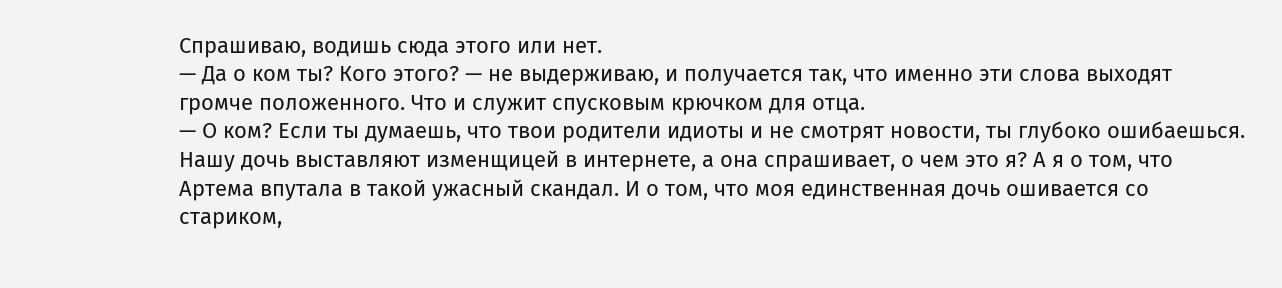Спрашиваю, водишь сюда этого или нет.
— Да о ком ты? Кого этого? — не выдерживаю, и получается так, что именно эти слова выходят громче положенного. Что и служит спусковым крючком для отца.
— О ком? Если ты думаешь, что твои родители идиоты и не смотрят новости, ты глубоко ошибаешься. Нашу дочь выставляют изменщицей в интернете, а она спрашивает, о чем это я? А я о том, что Артема впутала в такой ужасный скандал. И о том, что моя единственная дочь ошивается со стариком,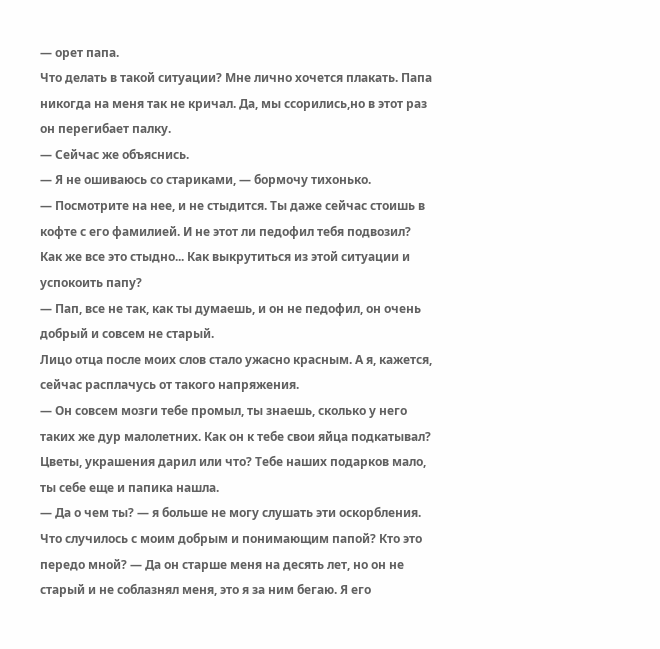— орет папа.
Что делать в такой ситуации? Мне лично хочется плакать. Папа никогда на меня так не кричал. Да, мы ссорились,но в этот раз он перегибает палку.
— Сейчас же объяснись.
— Я не ошиваюсь со стариками, — бормочу тихонько.
— Посмотрите на нее, и не стыдится. Ты даже сейчас стоишь в кофте с его фамилией. И не этот ли педофил тебя подвозил?
Как же все это стыдно... Как выкрутиться из этой ситуации и успокоить папу?
— Пап, все не так, как ты думаешь, и он не педофил, он очень добрый и совсем не старый.
Лицо отца после моих слов стало ужасно красным. А я, кажется, сейчас расплачусь от такого напряжения.
— Он совсем мозги тебе промыл, ты знаешь, сколько у него таких же дур малолетних. Как он к тебе свои яйца подкатывал? Цветы, украшения дарил или что? Тебе наших подарков мало, ты себе еще и папика нашла.
— Да о чем ты? — я больше не могу слушать эти оскорбления. Что случилось с моим добрым и понимающим папой? Кто это передо мной? — Да он старше меня на десять лет, но он не старый и не соблазнял меня, это я за ним бегаю. Я его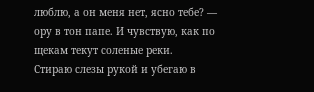люблю, а он меня нет, ясно тебе? — ору в тон папе. И чувствую, как по щекам текут соленые реки.
Стираю слезы рукой и убегаю в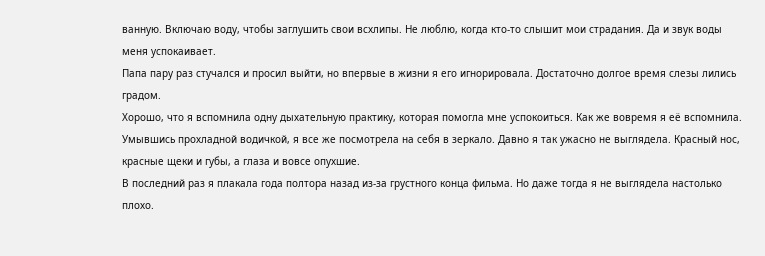ванную. Включаю воду, чтобы заглушить свои всхлипы. Не люблю, когда кто-то слышит мои страдания. Да и звук воды меня успокаивает.
Папа пару раз стучался и просил выйти, но впервые в жизни я его игнорировала. Достаточно долгое время слезы лились градом.
Хорошо, что я вспомнила одну дыхательную практику, которая помогла мне успокоиться. Как же вовремя я её вспомнила.
Умывшись прохладной водичкой, я все же посмотрела на себя в зеркало. Давно я так ужасно не выглядела. Красный нос, красные щеки и губы, а глаза и вовсе опухшие.
В последний раз я плакала года полтора назад из-за грустного конца фильма. Но даже тогда я не выглядела настолько плохо.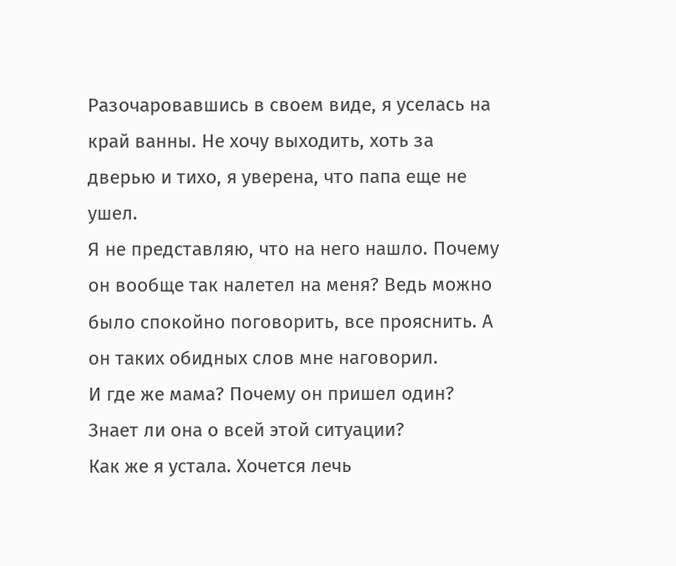Разочаровавшись в своем виде, я уселась на край ванны. Не хочу выходить, хоть за дверью и тихо, я уверена, что папа еще не ушел.
Я не представляю, что на него нашло. Почему он вообще так налетел на меня? Ведь можно было спокойно поговорить, все прояснить. А он таких обидных слов мне наговорил.
И где же мама? Почему он пришел один? Знает ли она о всей этой ситуации?
Как же я устала. Хочется лечь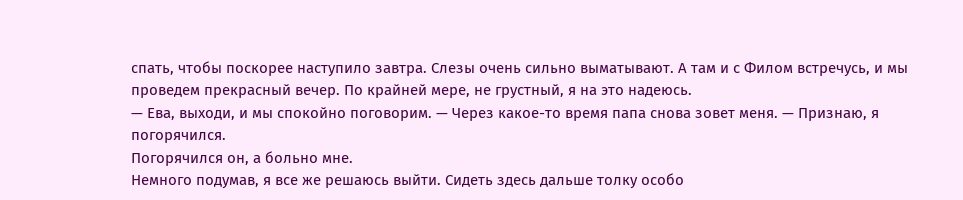спать, чтобы поскорее наступило завтра. Слезы очень сильно выматывают. А там и с Филом встречусь, и мы проведем прекрасный вечер. По крайней мере, не грустный, я на это надеюсь.
— Ева, выходи, и мы спокойно поговорим. — Через какое-то время папа снова зовет меня. — Признаю, я погорячился.
Погорячился он, а больно мне.
Немного подумав, я все же решаюсь выйти. Сидеть здесь дальше толку особо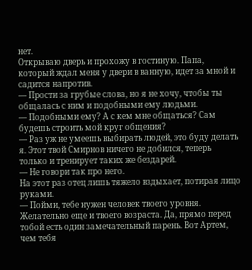нет.
Открываю дверь и прохожу в гостиную. Папа, который ждал меня у двери в ванную, идет за мной и садится напротив.
— Прости за грубые слова, но я не хочу, чтобы ты общалась с ним и подобными ему людьми.
— Подобными ему? А с кем мне общаться? Сам будешь строить мой круг общения?
— Раз уж не умеешь выбирать людей, это буду делать я. Этот твой Смирнов ничего не добился, теперь только и тренирует таких же бездарей.
— Не говори так про него.
На этот раз отец лишь тяжело вздыхает, потирая лицо руками.
— Пойми, тебе нужен человек твоего уровня. Желательно еще и твоего возраста. Да, прямо перед тобой есть один замечательный парень. Вот Артем, чем тебя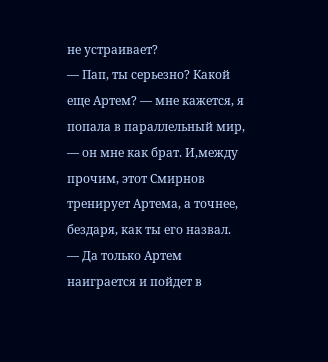не устраивает?
— Пап, ты серьезно? Какой еще Артем? — мне кажется, я попала в параллельный мир, — он мне как брат. И,между прочим, этот Смирнов тренирует Артема, а точнее, бездаря, как ты его назвал.
— Да только Артем наиграется и пойдет в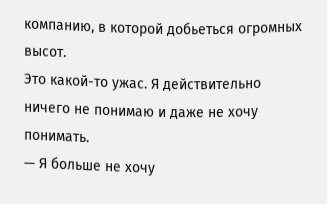компанию, в которой добьеться огромных высот.
Это какой-то ужас. Я действительно ничего не понимаю и даже не хочу понимать.
— Я больше не хочу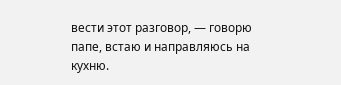вести этот разговор, — говорю папе, встаю и направляюсь на кухню.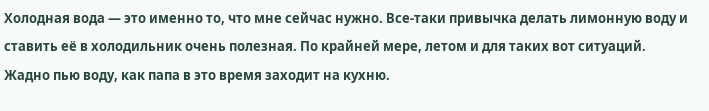Холодная вода — это именно то, что мне сейчас нужно. Все-таки привычка делать лимонную воду и ставить её в холодильник очень полезная. По крайней мере, летом и для таких вот ситуаций.
Жадно пью воду, как папа в это время заходит на кухню.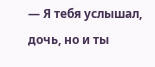— Я тебя услышал, дочь, но и ты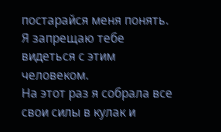постарайся меня понять. Я запрещаю тебе видеться с этим человеком.
На этот раз я собрала все свои силы в кулак и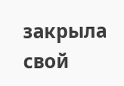закрыла свой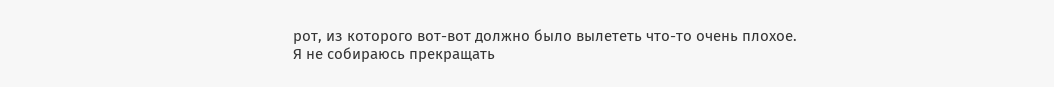рот, из которого вот-вот должно было вылететь что-то очень плохое.
Я не собираюсь прекращать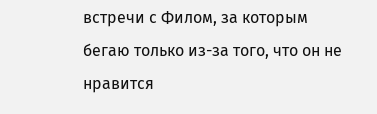встречи с Филом, за которым бегаю только из-за того, что он не нравится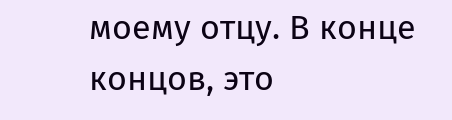моему отцу. В конце концов, это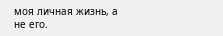моя личная жизнь, а не его.